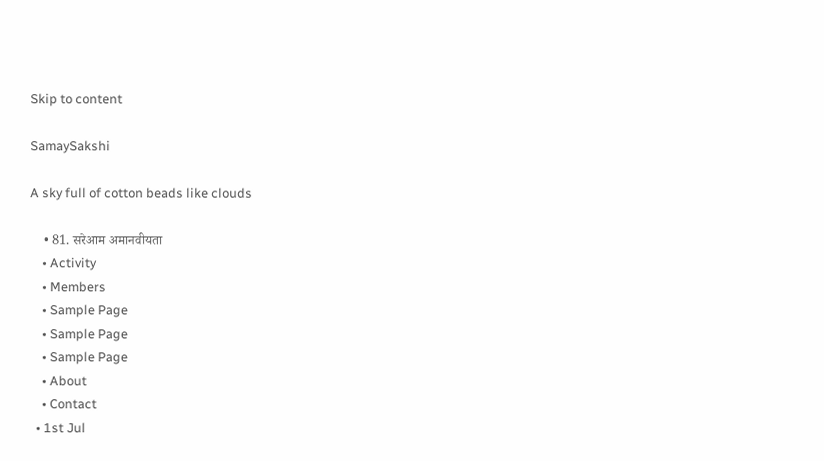Skip to content

SamaySakshi

A sky full of cotton beads like clouds

    • 81. सरेआम अमानवीयता
    • Activity
    • Members
    • Sample Page
    • Sample Page
    • Sample Page
    • About
    • Contact
  • 1st Jul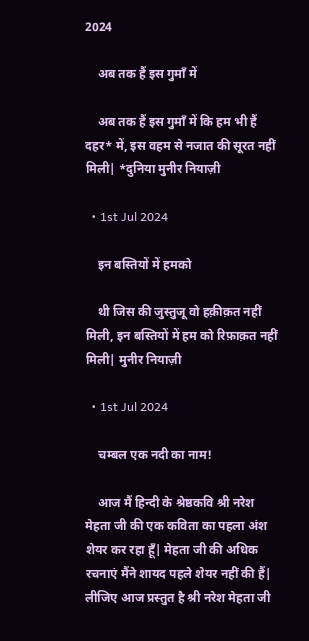2024

    अब तक हैं इस गुमाँ में

    अब तक हैं इस गुमाँ में कि हम भी हैं दहर* में, इस वहम से नजात की सूरत नहीं मिली| *दुनिया मुनीर नियाज़ी

  • 1st Jul 2024

    इन बस्तियों में हमको

    थी जिस की जुस्तुजू वो हक़ीक़त नहीं मिली, इन बस्तियों में हम को रिफ़ाक़त नहीं मिली| मुनीर नियाज़ी

  • 1st Jul 2024

    चम्बल एक नदी का नाम!

    आज मैं हिन्दी के श्रेष्ठकवि श्री नरेश मेहता जी की एक कविता का पहला अंश शेयर कर रहा हूँ| मेहता जी की अधिक रचनाएं मैंने शायद पहले शेयर नहीं की हैं| लीजिए आज प्रस्तुत है श्री नरेश मेहता जी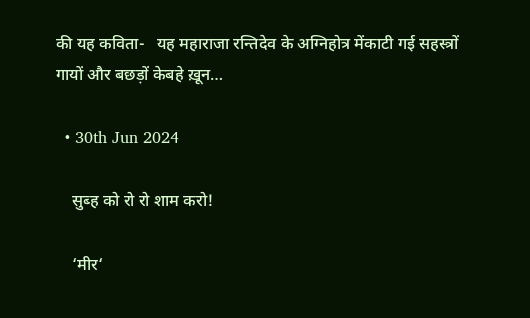की यह कविता-   यह महाराजा रन्तिदेव के अग्निहोत्र मेंकाटी गई सहस्त्रों गायों और बछड़ों केबहे ख़ून…

  • 30th Jun 2024

    सुब्ह को रो रो शाम करो!

    ‘मीर‘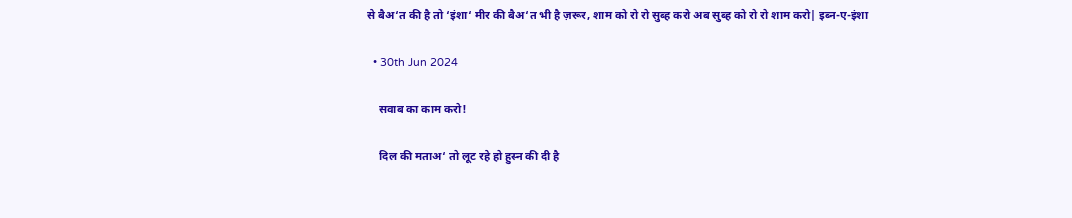से बैअ‘त की है तो ‘इंशा‘ मीर की बैअ‘त भी है ज़रूर, शाम को रो रो सुब्ह करो अब सुब्ह को रो रो शाम करो| इब्न-ए-इंशा

  • 30th Jun 2024

    सवाब का काम करो!

    दिल की मताअ‘ तो लूट रहे हो हुस्न की दी है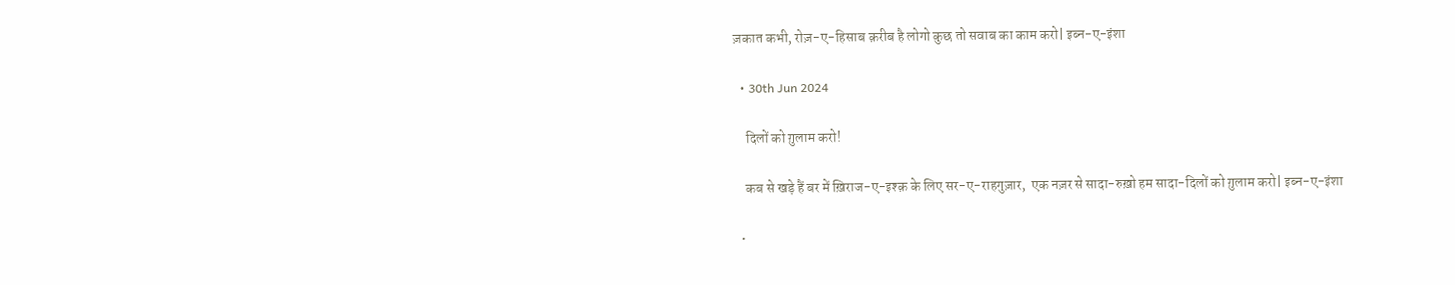ज़कात कभी, रोज़-ए-हिसाब क़रीब है लोगो कुछ तो सवाब का काम करो| इब्न-ए-इंशा

  • 30th Jun 2024

    दिलों को ग़ुलाम करो!

    कब से खड़े हैं बर में ख़िराज-ए-इश्क़ के लिए सर-ए-राहगुज़ार,  एक नज़र से सादा-रुख़ो हम सादा-दिलों को ग़ुलाम करो| इब्न-ए-इंशा

  •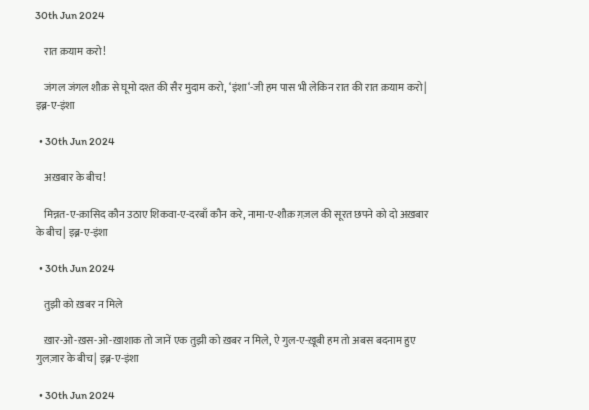30th Jun 2024

    रात क़याम करो!

    जंगल जंगल शौक़ से घूमो दश्त की सैर मुदाम करो, ‘इंशा‘-जी हम पास भी लेकिन रात की रात क़याम करो| इब्न-ए-इंशा

  • 30th Jun 2024

    अख़बार के बीच!

    मिन्नत-ए-क़ासिद कौन उठाए शिकवा-ए-दरबाँ कौन करे, नामा-ए-शौक़ ग़ज़ल की सूरत छपने को दो अख़बार के बीच| इब्न-ए-इंशा

  • 30th Jun 2024

    तुझी को ख़बर न मिले

    ख़ार-ओ-ख़स-ओ-ख़ाशाक तो जानें एक तुझी को ख़बर न मिले, ऐ गुल-ए-ख़ूबी हम तो अबस बदनाम हुए गुलज़ार के बीच| इब्न-ए-इंशा

  • 30th Jun 2024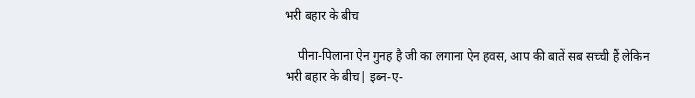भरी बहार के बीच

    पीना-पिलाना ऐन गुनह है जी का लगाना ऐन हवस, आप की बातें सब सच्ची हैं लेकिन भरी बहार के बीच| इब्न-ए-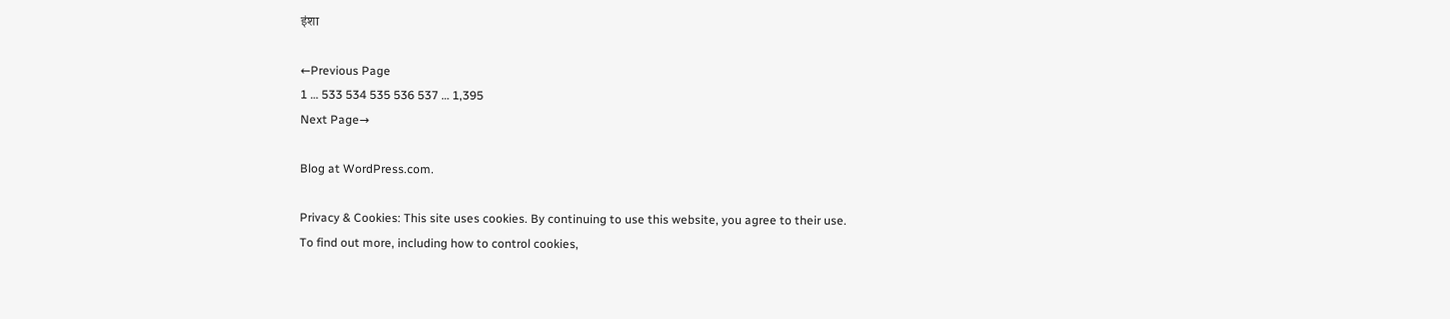इंशा

←Previous Page
1 … 533 534 535 536 537 … 1,395
Next Page→

Blog at WordPress.com.

Privacy & Cookies: This site uses cookies. By continuing to use this website, you agree to their use.
To find out more, including how to control cookies,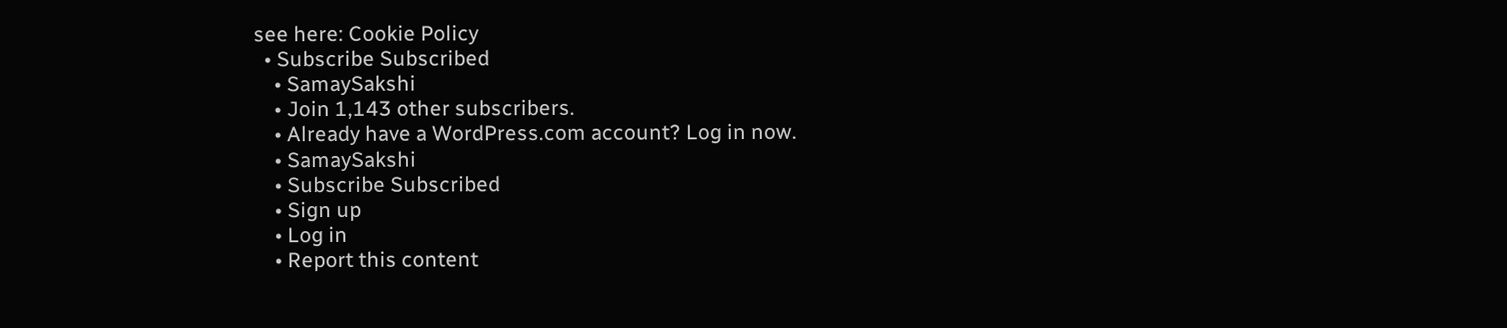see here: Cookie Policy
  • Subscribe Subscribed
    • SamaySakshi
    • Join 1,143 other subscribers.
    • Already have a WordPress.com account? Log in now.
    • SamaySakshi
    • Subscribe Subscribed
    • Sign up
    • Log in
    • Report this content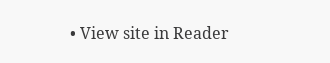• View site in Reader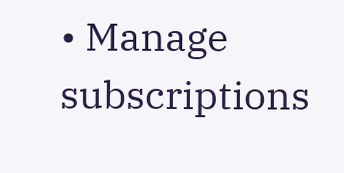• Manage subscriptions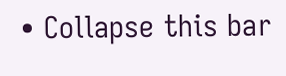• Collapse this bar